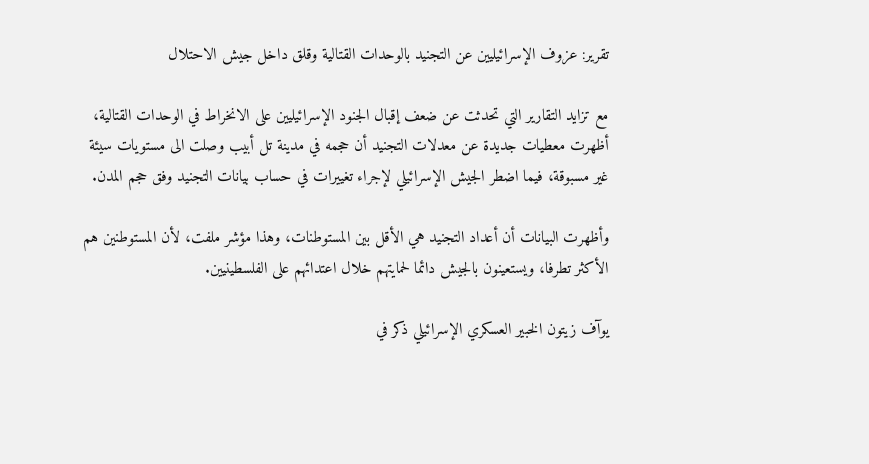تقرير: عزوف الإسرائيليين عن التجنيد بالوحدات القتالية وقلق داخل جيش الاحتلال

مع تزايد التقارير التي تحدثت عن ضعف إقبال الجنود الإسرائيليين على الانخراط في الوحدات القتالية، أظهرت معطيات جديدة عن معدلات التجنيد أن حجمه في مدينة تل أبيب وصلت الى مستويات سيئة غير مسبوقة، فيما اضطر الجيش الإسرائيلي لإجراء تغييرات في حساب بيانات التجنيد وفق حجم المدن.

وأظهرت البيانات أن أعداد التجنيد هي الأقل بين المستوطنات، وهذا مؤشر ملفت، لأن المستوطنين هم الأكثر تطرفا، ويستعينون بالجيش دائما لحمايتهم خلال اعتدائهم على الفلسطينيين.

يوآف زيتون الخبير العسكري الإسرائيلي ذكر في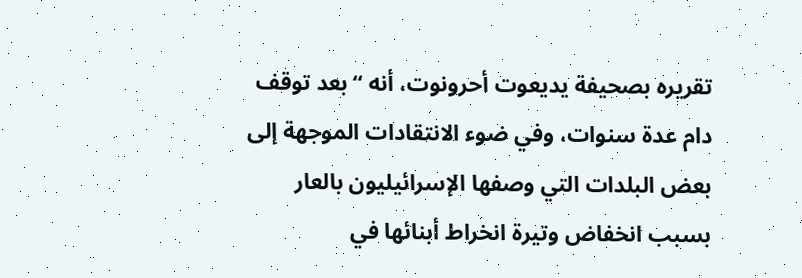تقريره بصحيفة يديعوت أحرونوت، أنه “بعد توقف دام عدة سنوات، وفي ضوء الانتقادات الموجهة إلى بعض البلدات التي وصفها الإسرائيليون بالعار بسبب انخفاض وتيرة انخراط أبنائها في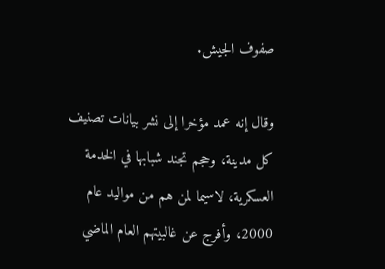صفوف الجيش.

وقال إنه عمد مؤخرا إلى نشر بيانات تصنيف كل مدينة، وحجم تجند شبابها في الخدمة العسكرية، لاسيما لمن هم من مواليد عام 2000، وأفرج عن غالبيتهم العام الماضي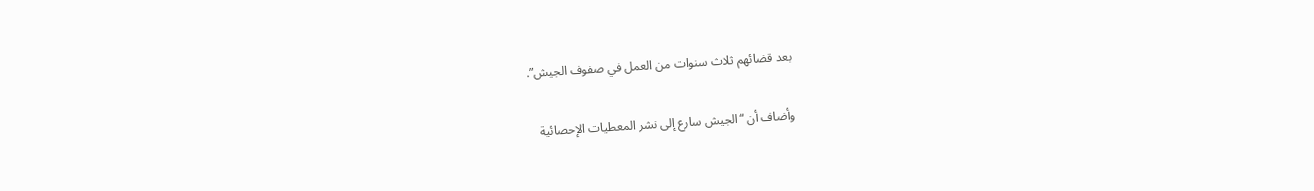بعد قضائهم ثلاث سنوات من العمل في صفوف الجيش”.

وأضاف أن “الجيش سارع إلى نشر المعطيات الإحصائية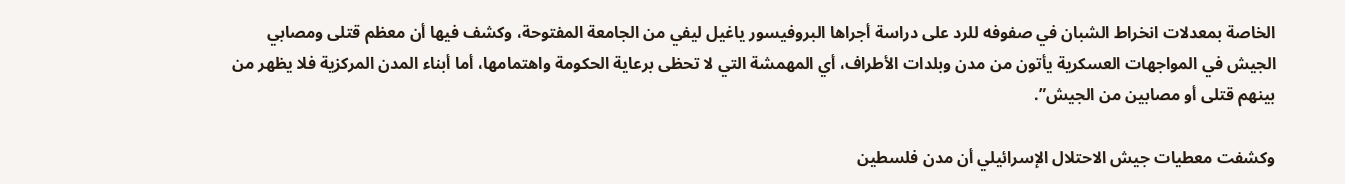الخاصة بمعدلات انخراط الشبان في صفوفه للرد على دراسة أجراها البروفيسور ياغيل ليفي من الجامعة المفتوحة، وكشف فيها أن معظم قتلى ومصابي الجيش في المواجهات العسكرية يأتون من مدن وبلدات الأطراف، أي المهمشة التي لا تحظى برعاية الحكومة واهتمامها، أما أبناء المدن المركزية فلا يظهر من بينهم قتلى أو مصابين من الجيش”.

وكشفت معطيات جيش الاحتلال الإسرائيلي أن مدن فلسطين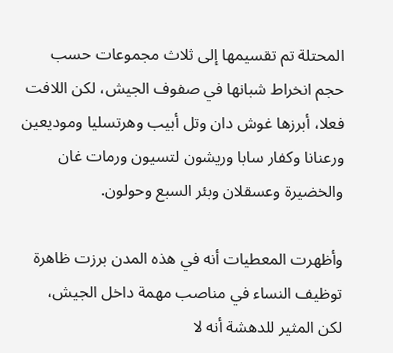المحتلة تم تقسيمها إلى ثلاث مجموعات حسب حجم انخراط شبانها في صفوف الجيش، لكن اللافت فعلا، أبرزها غوش دان وتل أبيب وهرتسليا وموديعين ورعنانا وكفار سابا وريشون لتسيون ورمات غان والخضيرة وعسقلان وبئر السبع وحولون.

وأظهرت المعطيات أنه في هذه المدن برزت ظاهرة توظيف النساء في مناصب مهمة داخل الجيش، لكن المثير للدهشة أنه لا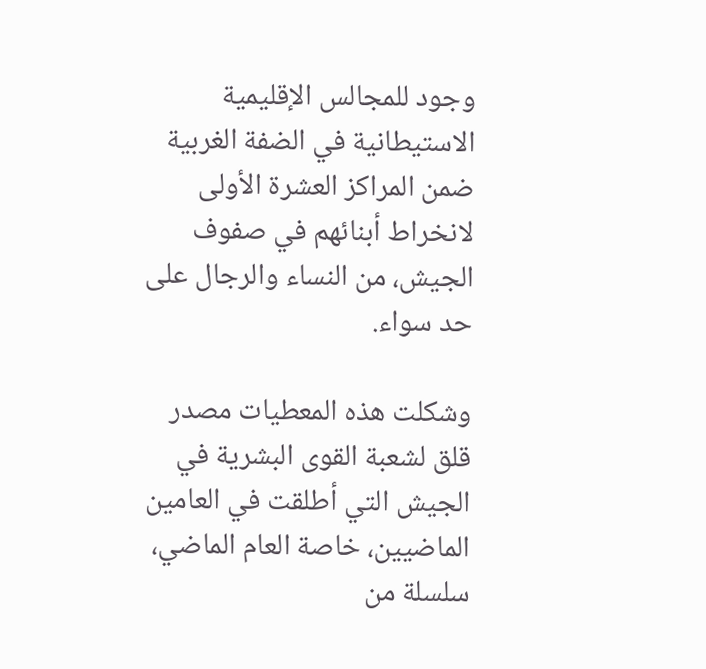وجود للمجالس الإقليمية الاستيطانية في الضفة الغربية ضمن المراكز العشرة الأولى لانخراط أبنائهم في صفوف الجيش، من النساء والرجال على حد سواء.

وشكلت هذه المعطيات مصدر قلق لشعبة القوى البشرية في الجيش التي أطلقت في العامين الماضيين، خاصة العام الماضي، سلسلة من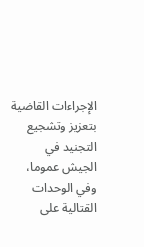الإجراءات القاضية بتعزيز وتشجيع التجنيد في الجيش عموما، وفي الوحدات القتالية على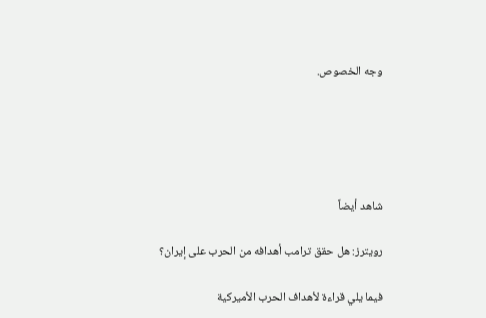وجه الخصوص.





شاهد أيضاً

رويترز: هل حقق ترامب أهدافه من الحرب على إيران؟

فيما يلي قراءة لأهداف الحرب الأميركية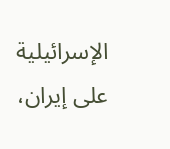الإسرائيلية على إيران،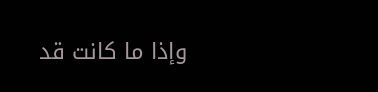وإذا ما كانت قد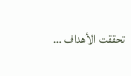تحققت الأهداف …